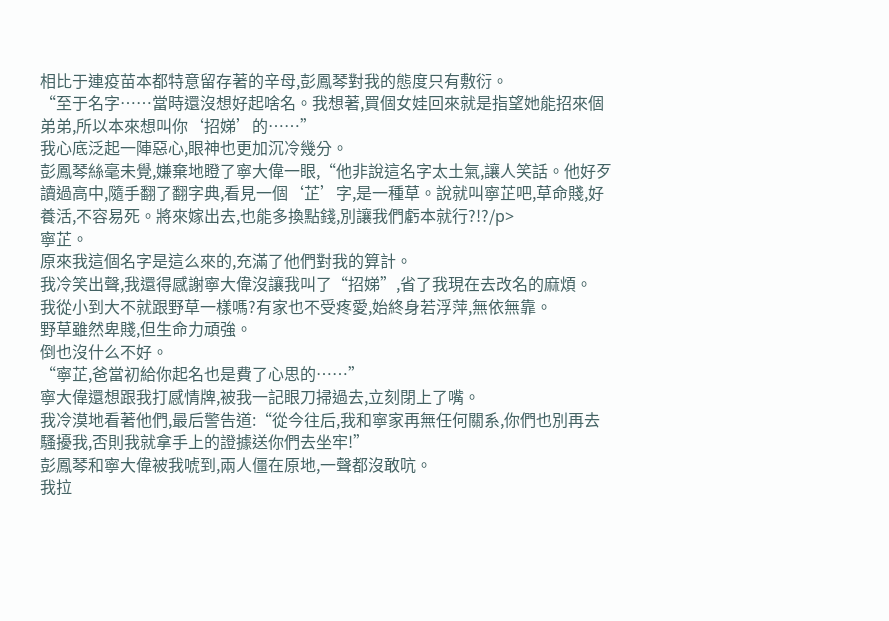相比于連疫苗本都特意留存著的辛母,彭鳳琴對我的態度只有敷衍。
“至于名字……當時還沒想好起啥名。我想著,買個女娃回來就是指望她能招來個弟弟,所以本來想叫你‘招娣’的……”
我心底泛起一陣惡心,眼神也更加沉冷幾分。
彭鳳琴絲毫未覺,嫌棄地瞪了寧大偉一眼,“他非說這名字太土氣,讓人笑話。他好歹讀過高中,隨手翻了翻字典,看見一個‘芷’字,是一種草。說就叫寧芷吧,草命賤,好養活,不容易死。將來嫁出去,也能多換點錢,別讓我們虧本就行?!?/p>
寧芷。
原來我這個名字是這么來的,充滿了他們對我的算計。
我冷笑出聲,我還得感謝寧大偉沒讓我叫了“招娣”,省了我現在去改名的麻煩。
我從小到大不就跟野草一樣嗎?有家也不受疼愛,始終身若浮萍,無依無靠。
野草雖然卑賤,但生命力頑強。
倒也沒什么不好。
“寧芷,爸當初給你起名也是費了心思的……”
寧大偉還想跟我打感情牌,被我一記眼刀掃過去,立刻閉上了嘴。
我冷漠地看著他們,最后警告道:“從今往后,我和寧家再無任何關系,你們也別再去騷擾我,否則我就拿手上的證據送你們去坐牢!”
彭鳳琴和寧大偉被我唬到,兩人僵在原地,一聲都沒敢吭。
我拉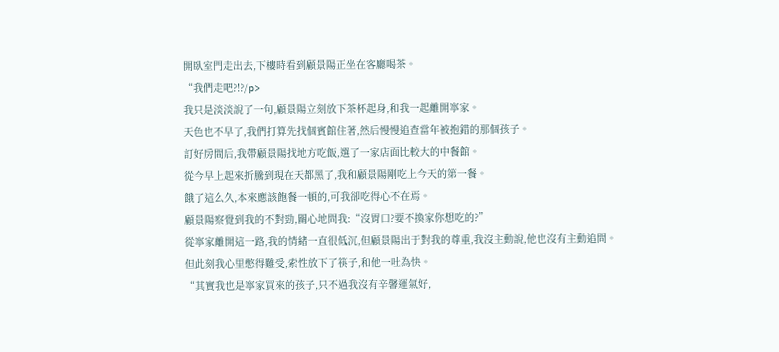開臥室門走出去,下樓時看到顧景陽正坐在客廳喝茶。
“我們走吧?!?/p>
我只是淡淡說了一句,顧景陽立刻放下茶杯起身,和我一起離開寧家。
天色也不早了,我們打算先找個賓館住著,然后慢慢追查當年被抱錯的那個孩子。
訂好房間后,我帶顧景陽找地方吃飯,選了一家店面比較大的中餐館。
從今早上起來折騰到現在天都黑了,我和顧景陽剛吃上今天的第一餐。
餓了這么久,本來應該飽餐一頓的,可我卻吃得心不在焉。
顧景陽察覺到我的不對勁,關心地問我:“沒胃口?要不換家你想吃的?”
從寧家離開這一路,我的情緒一直很低沉,但顧景陽出于對我的尊重,我沒主動說,他也沒有主動追問。
但此刻我心里憋得難受,索性放下了筷子,和他一吐為快。
“其實我也是寧家買來的孩子,只不過我沒有辛馨運氣好,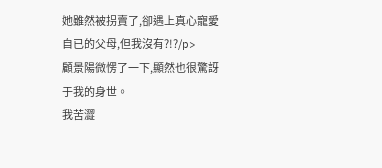她雖然被拐賣了,卻遇上真心寵愛自已的父母,但我沒有?!?/p>
顧景陽微愣了一下,顯然也很驚訝于我的身世。
我苦澀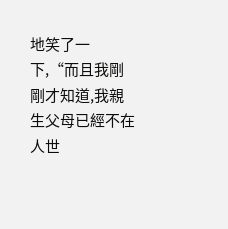地笑了一下,“而且我剛剛才知道,我親生父母已經不在人世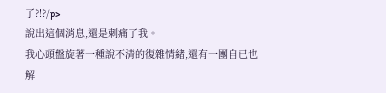了?!?/p>
說出這個消息,還是刺痛了我。
我心頭盤旋著一種說不清的復雜情緒,還有一團自已也解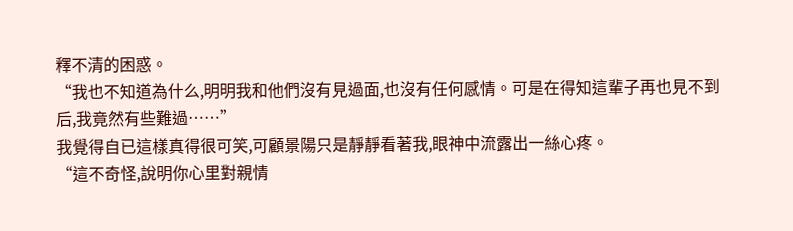釋不清的困惑。
“我也不知道為什么,明明我和他們沒有見過面,也沒有任何感情。可是在得知這輩子再也見不到后,我竟然有些難過……”
我覺得自已這樣真得很可笑,可顧景陽只是靜靜看著我,眼神中流露出一絲心疼。
“這不奇怪,說明你心里對親情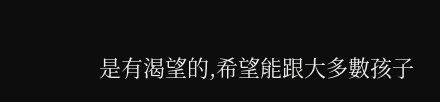是有渴望的,希望能跟大多數孩子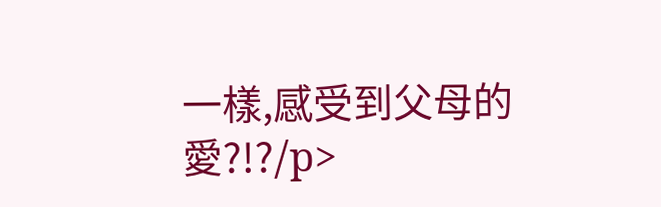一樣,感受到父母的愛?!?/p>